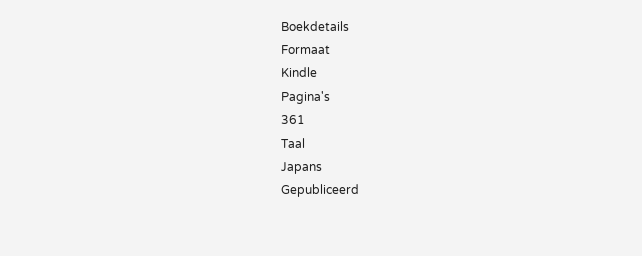Boekdetails
Formaat
Kindle
Pagina's
361
Taal
Japans
Gepubliceerd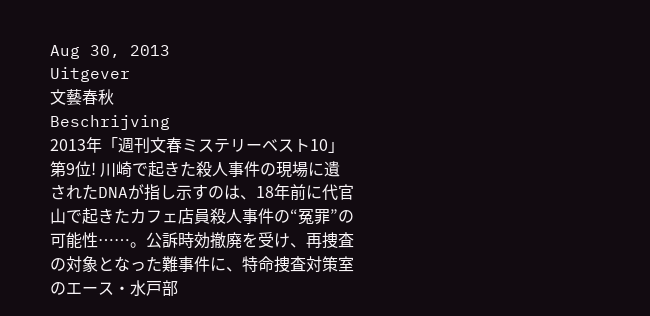Aug 30, 2013
Uitgever
文藝春秋
Beschrijving
2013年「週刊文春ミステリーベスト10」第9位! 川崎で起きた殺人事件の現場に遺されたDNAが指し示すのは、18年前に代官山で起きたカフェ店員殺人事件の“冤罪”の可能性……。公訴時効撤廃を受け、再捜査の対象となった難事件に、特命捜査対策室のエース・水戸部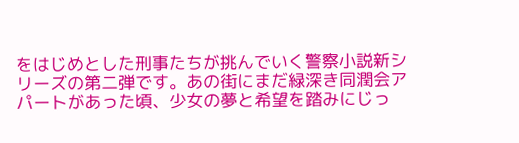をはじめとした刑事たちが挑んでいく警察小説新シリーズの第二弾です。あの街にまだ緑深き同潤会アパートがあった頃、少女の夢と希望を踏みにじっ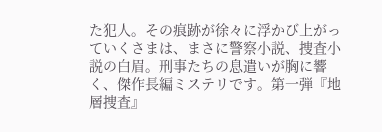た犯人。その痕跡が徐々に浮かび上がっていくさまは、まさに警察小説、捜査小説の白眉。刑事たちの息遣いが胸に響く、傑作長編ミステリです。第一弾『地層捜査』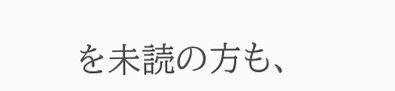を未読の方も、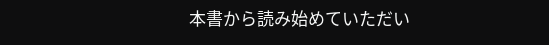本書から読み始めていただい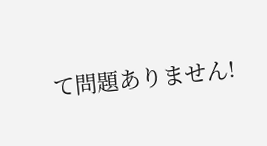て問題ありません!